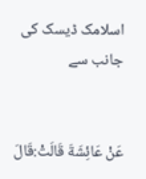اسلامک ڈیسک کی جانب سے


عَنْ عَائِشَةَ قَالَتْ:قَالَ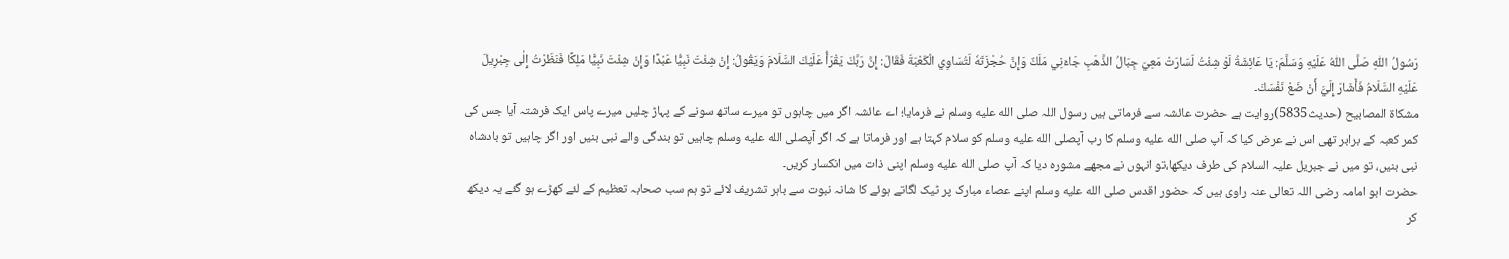رَسُولُ اللّٰهِ صَلَّى اللّٰهُ عَلَيْهِ وَسَلَّمَ: يَا عَائِشَةُ لَوْ شِئْتُ لَسَارَتْ مَعِيَ جِبَالُ الذَّهَبِ جَاءَنِي مَلَكٌ وَإِنَّ حُجْزَتَهٗ لَتُسَاوِي الْكَعْبَةَ فَقَالَ: إِنَّ رَبَّكَ يَقْرَأُ عَلَيْكَ السَّلَامَ وَيَقُولُ: إِنْ شِئْتَ نَبِيًّا عَبْدًا وَإِنْ شِئْتَ نَبِيًّا مَلِكًا فَنَظَرْتُ إِلٰى جِبْرِيلَ عَلَيْهِ السَّلَامُ فَأَشَارَ إِلَيَّ أَنْ ضَعْ نَفْسَكَ۔
مشکاۃ المصابیح (حدیث5835)روایت ہے حضرت عائشہ سے فرماتی ہیں رسول اللہ صلى الله عليه وسلم نے فرمایا؛ اے عائشہ اگر میں چاہوں تو میرے ساتھ سونے کے پہاڑ چلیں میرے پاس ایک فرشتہ آیا جس کی کمر کعبہ کے برابر تھی اس نے عرض کیا کہ آپ صلى الله عليه وسلم کا رب آپصلى الله عليه وسلم کو سلام کہتا ہے اور فرماتا ہے کہ اگر آپصلى الله عليه وسلم چاہیں تو بندگی والے نبی بنیں اور اگر چاہیں تو بادشاہ نبی بنیں، تو میں نے جبریل علیہ السلام کی طرف دیکھا،تو انہوں نے مجھے مشورہ دیا کہ آپ صلى الله عليه وسلم اپنی ذات میں انکسار کریں۔
حضرت ابو امامہ رضی اللہ تعالی عنہ راوی ہیں کہ حضور اقدس صلى الله عليه وسلم اپنے عصاء مبارک پر ٹیک لگاتے ہوئے کا شانہ نبوت سے باہر تشریف لائے تو ہم سب صحابہ تعظیم کے لئے کھڑے ہو گئے یہ دیکھ کر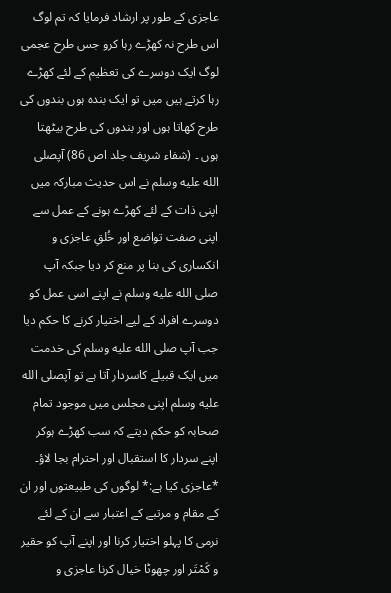عاجزی کے طور پر ارشاد فرمایا کہ تم لوگ اس طرح نہ کھڑے رہا کرو جس طرح عجمی لوگ ایک دوسرے کی تعظیم کے لئے کھڑے رہا کرتے ہیں میں تو ایک بندہ ہوں بندوں کی طرح کھاتا ہوں اور بندوں کی طرح بیٹھتا ہوں ۔ (شفاء شریف جلد اص 86) آپصلى الله عليه وسلم نے اس حدیث مبارکہ میں اپنی ذات کے لئے کھڑے ہونے کے عمل سے اپنی صفت تواضع اور خُلقِ عاجزی و انکساری کی بنا پر منع کر دیا جبکہ آپ صلى الله عليه وسلم نے اپنے اسی عمل کو دوسرے افراد کے لیے اختیار کرنے کا حکم دیا جب آپ صلى الله عليه وسلم کی خدمت میں ایک قبیلے کاسردار آتا ہے تو آپصلى الله عليه وسلم اپنی مجلس میں موجود تمام صحابہ کو حکم دیتے کہ سب کھڑے ہوکر اپنے سردار کا استقبال اور احترام بجا لاؤ۔ *عاجزی کیا ہے:* لوگوں کی طبیعتوں اور ان کے مقام و مرتبے کے اعتبار سے ان کے لئے نرمی کا پہلو اختیار کرنا اور اپنے آپ کو حقیر و کَمْتَر اور چھوٹا خیال کرنا عاجزی و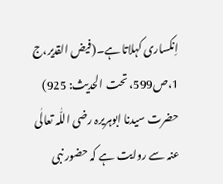اِنکساری کہلاتا ہے۔(فیض القدیر،ج 1،ص599، تحت الحدیث: 925) حضرت سیدنا ابوہریرہ رضی اللّٰہ تعالٰی عنہ سے روایت ہے کہ حضور نبی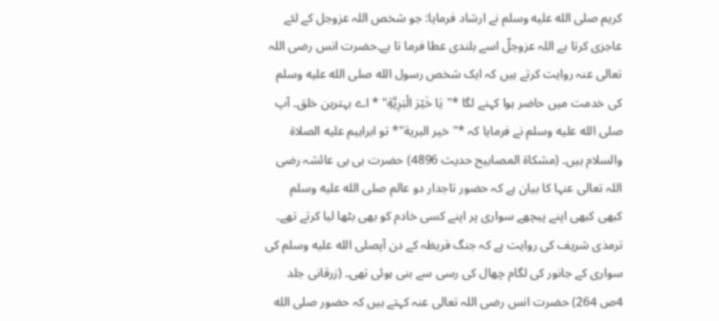کریم صلى الله عليه وسلم نے ارشاد فرمایا: جو شخص اللہ عزوجل کے لئے عاجزی کرتا ہے اللہ عزوجلّ اسے بلندی عطا فرما تا ہے۔حضرت انس رضی اللہ تعالی عنہ روایت کرتے ہیں کہ ایک شخص رسول الله صلى الله عليه وسلم کی خدمت میں حاضر ہوا کہنے لگا *"يَا خَيْرَ الْبَرِيَّةِ" * اے بہترین خلق۔ آپ صلى الله عليه وسلم نے فرمایا کہ *"خير البرية"* تو ابراہیم عليه الصلاة والسلام ہیں۔ (مشکاۃ المصابیح حدیث 4896) حضرت بی بی عائشہ رضی اللہ تعالی عنہا کا بیان ہے کہ حضور تاجدار دو عالم صلى الله عليه وسلم کبھی کبھی اپنے پیچھے سواری پر اپنے کسی خادم کو بھی بٹھا لیا کرتے تھے۔ ترمذی شریف کی روایت ہے کہ جنگ قریظہ کے دن آپصلى الله عليه وسلم کی سواری کے جانور کی لگام چھال کی رسی سے بنی ہوئی تھی۔ (زرقانی جلد 4ص 264) حضرت انس رضی اللہ تعالی عنہ کہتے ہیں کہ حضور صلى الله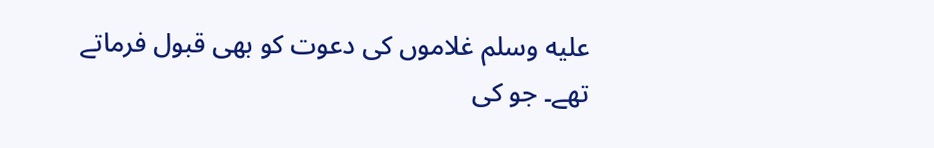عليه وسلم غلاموں کی دعوت کو بھی قبول فرماتے تھے۔ جو کی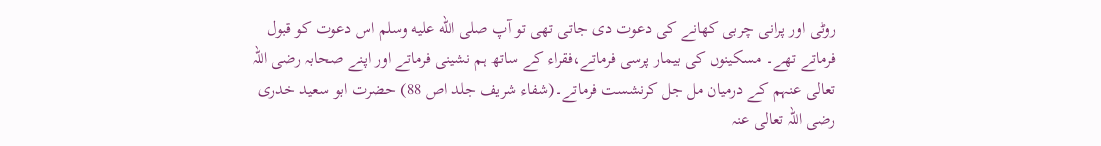روٹی اور پرانی چربی کھانے کی دعوت دی جاتی تھی تو آپ صلى الله عليه وسلم اس دعوت کو قبول فرماتے تھے۔ مسکینوں کی بیمار پرسی فرماتے،فقراء کے ساتھ ہم نشینی فرماتے اور اپنے صحابہ رضی اللہ تعالی عنہم کے درمیان مل جل کرنشست فرماتے۔(شفاء شریف جلد اص 88) حضرت ابو سعید خدری رضی اللہ تعالی عنہ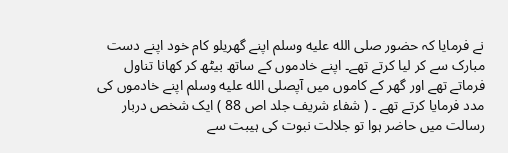نے فرمایا کہ حضور صلى الله عليه وسلم اپنے گھریلو کام خود اپنے دست مبارک سے کر لیا کرتے تھے۔ اپنے خادموں کے ساتھ بیٹھ کر کھانا تناول فرماتے تھے اور گھر کے کاموں میں آپصلى الله عليه وسلم اپنے خادموں کی مدد فرمایا کرتے تھے ۔ ( شفاء شریف جلد اص 88 ) ایک شخص دربار رسالت میں حاضر ہوا تو جلالت نبوت کی ہیبت سے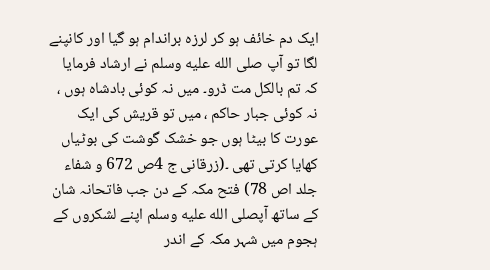ایک دم خائف ہو کر لرزہ براندام ہو گیا اور کانپنے لگا تو آپ صلى الله عليه وسلم نے ارشاد فرمایا کہ تم بالکل مت ڈرو۔ میں نہ کوئی بادشاہ ہوں ، نہ کوئی جبار حاکم ، میں تو قریش کی ایک عورت کا بیٹا ہوں جو خشک گوشت کی بوٹیاں کھایا کرتی تھی ۔(زرقانی ج 4ص 672 و شفاء جلد اص 78) فتح مکہ کے دن جب فاتحانہ شان کے ساتھ آپصلى الله عليه وسلم اپنے لشکروں کے ہجوم میں شہر مکہ کے اندر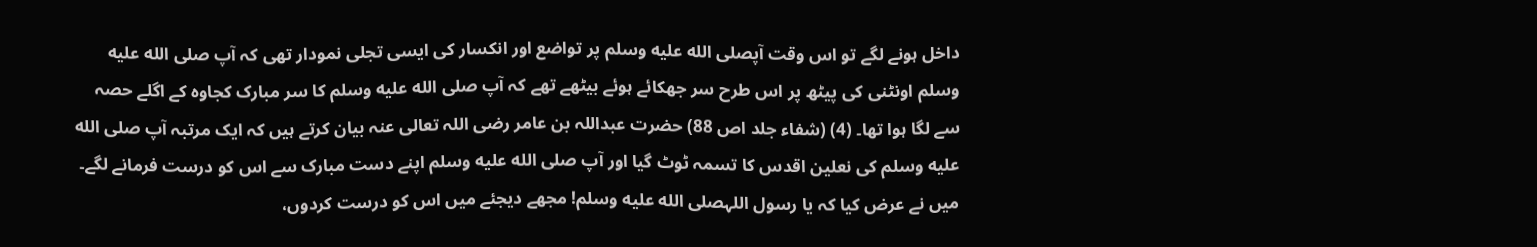داخل ہونے لگے تو اس وقت آپصلى الله عليه وسلم پر تواضع اور انکسار کی ایسی تجلی نمودار تھی کہ آپ صلى الله عليه وسلم اونٹنی کی پیٹھ پر اس طرح سر جھکائے ہوئے بیٹھے تھے کہ آپ صلى الله عليه وسلم کا سر مبارک کجاوہ کے اگلے حصہ سے لگا ہوا تھا۔ (4) (شفاء جلد اص 88) حضرت عبداللہ بن عامر رضی اللہ تعالی عنہ بیان کرتے ہیں کہ ایک مرتبہ آپ صلى الله عليه وسلم کی نعلین اقدس کا تسمہ ٹوٹ گیا اور آپ صلى الله عليه وسلم اپنے دست مبارک سے اس کو درست فرمانے لگے۔ میں نے عرض کیا کہ یا رسول اللہصلى الله عليه وسلم! مجھے دیجئے میں اس کو درست کردوں،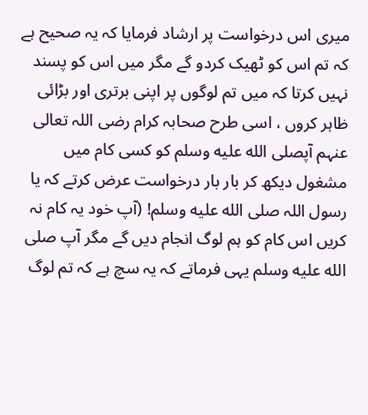میری اس درخواست پر ارشاد فرمایا کہ یہ صحیح ہے کہ تم اس کو ٹھیک کردو گے مگر میں اس کو پسند نہیں کرتا کہ میں تم لوگوں پر اپنی برتری اور بڑائی ظاہر کروں ، اسی طرح صحابہ کرام رضی اللہ تعالی عنہم آپصلى الله عليه وسلم کو کسی کام میں مشغول دیکھ کر بار بار درخواست عرض کرتے کہ یا رسول اللہ صلى الله عليه وسلم! (آپ خود یہ کام نہ کریں اس کام کو ہم لوگ انجام دیں گے مگر آپ صلى الله عليه وسلم یہی فرماتے کہ یہ سچ ہے کہ تم لوگ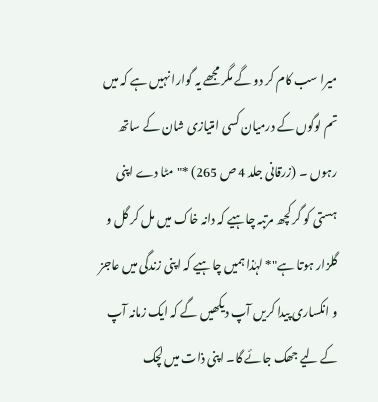میرا سب کام کر دو گے مگر مجھے یہ گوارا نہیں ہے کہ میں تم لوگوں کے درمیان کسی امتیازی شان کے ساتھ رہوں ۔ (زرقانی جلد 4 ص 265) *"مٹا دے اپنی ہستی کو گر کچھ مرتبہ چاہیے کہ دانہ خاک میں مل کر گل و گلزار ہوتا ہے"* لہٰذا ہمیں چاہیے کہ اپنی زندگی میں عاجز و انکساری پیدا کریں آپ دیکھیں گے کہ ایک زمانہ آپ کے لیے جھک جائے گا۔ اپنی ذات میں لچک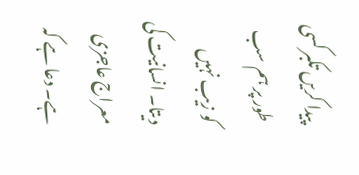پیدا کریں تکبر کسی طور پر ہم سب کو زیب نہیں دیتا۔ انسانیت کی معراج عاجزی ہے۔ دعا ہے کہ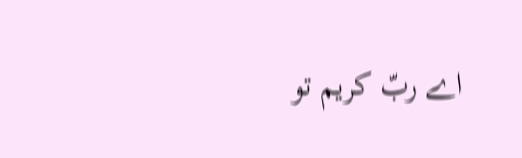اے ربّ کریم تو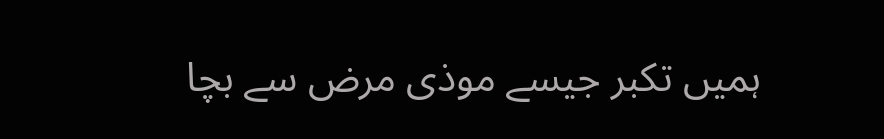ہمیں تکبر جیسے موذی مرض سے بچا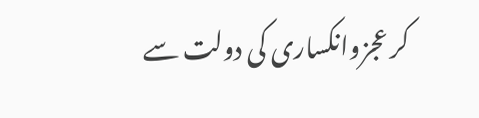کر عجزوانکساری کی دولت سے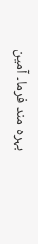بہرہ مند فرما۔ آمین